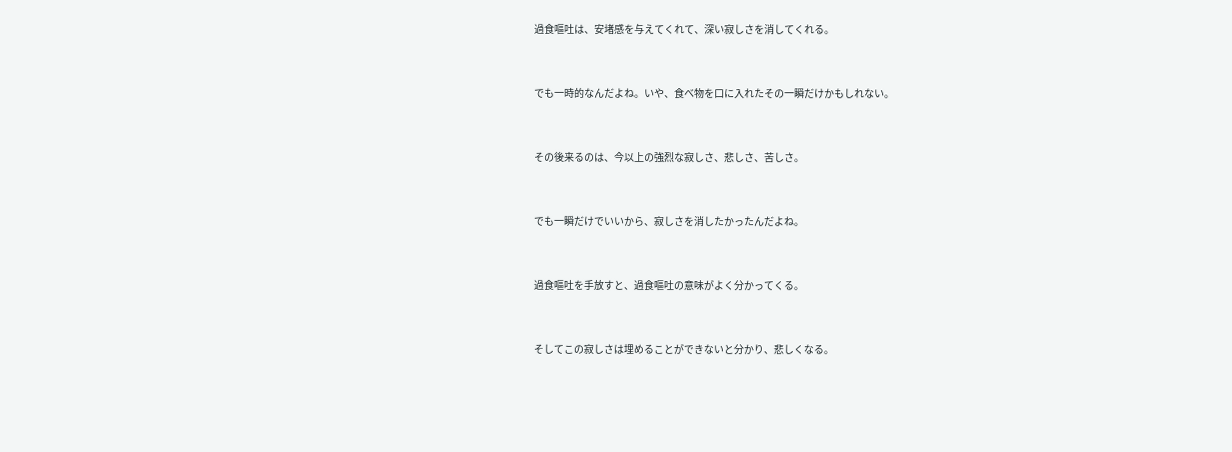過食嘔吐は、安堵感を与えてくれて、深い寂しさを消してくれる。



でも一時的なんだよね。いや、食べ物を口に入れたその一瞬だけかもしれない。



その後来るのは、今以上の強烈な寂しさ、悲しさ、苦しさ。



でも一瞬だけでいいから、寂しさを消したかったんだよね。



過食嘔吐を手放すと、過食嘔吐の意味がよく分かってくる。



そしてこの寂しさは埋めることができないと分かり、悲しくなる。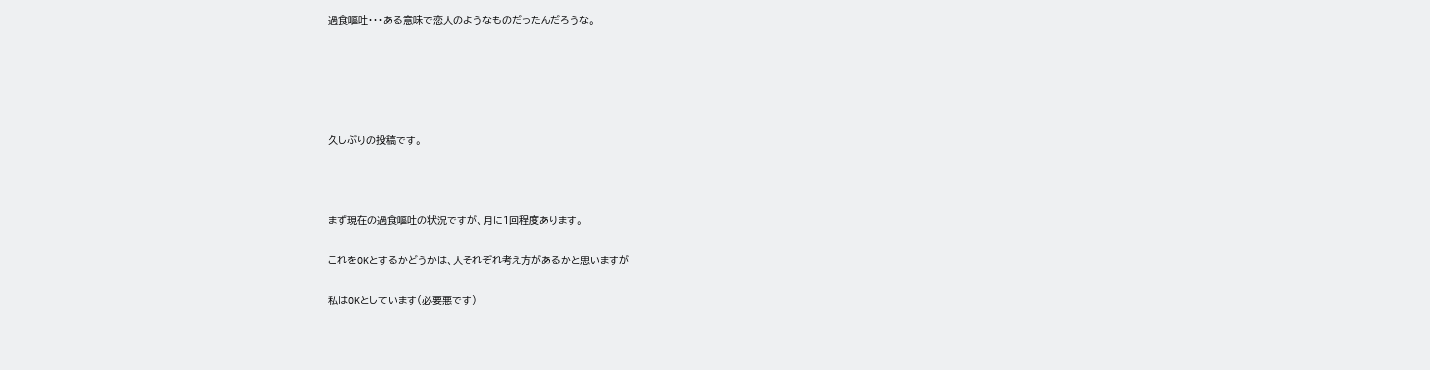過食嘔吐・・・ある意味で恋人のようなものだったんだろうな。





久しぶりの投稿です。



まず現在の過食嘔吐の状況ですが、月に1回程度あります。

これをOKとするかどうかは、人それぞれ考え方があるかと思いますが

私はOKとしています(必要悪です)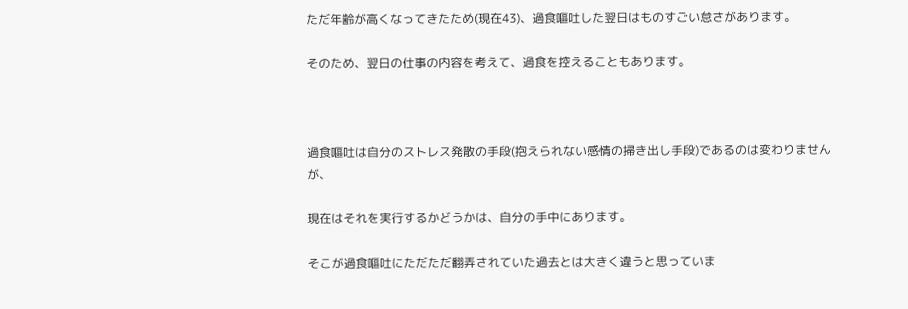ただ年齢が高くなってきたため(現在43)、過食嘔吐した翌日はものすごい怠さがあります。

そのため、翌日の仕事の内容を考えて、過食を控えることもあります。



過食嘔吐は自分のストレス発散の手段(抱えられない感情の掃き出し手段)であるのは変わりませんが、

現在はそれを実行するかどうかは、自分の手中にあります。

そこが過食嘔吐にただただ翻弄されていた過去とは大きく違うと思っていま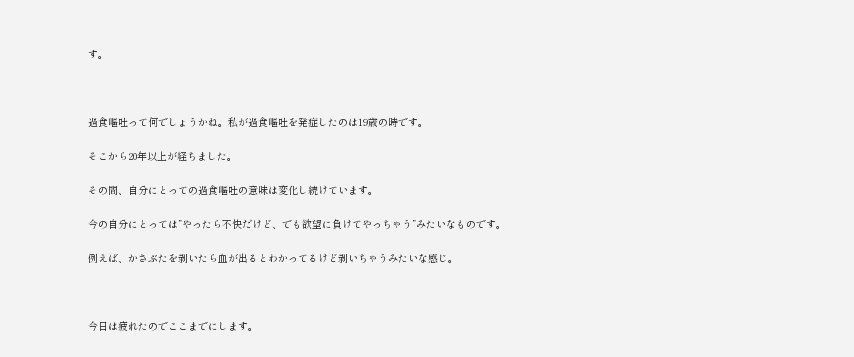す。



過食嘔吐って何でしょうかね。私が過食嘔吐を発症したのは19歳の時です。

そこから20年以上が経ちました。

その間、自分にとっての過食嘔吐の意味は変化し続けています。

今の自分にとっては”やったら不快だけど、でも欲望に負けてやっちゃう”みたいなものです。

例えば、かさぶたを剥いたら血が出るとわかってるけど剥いちゃうみたいな感じ。



今日は疲れたのでここまでにします。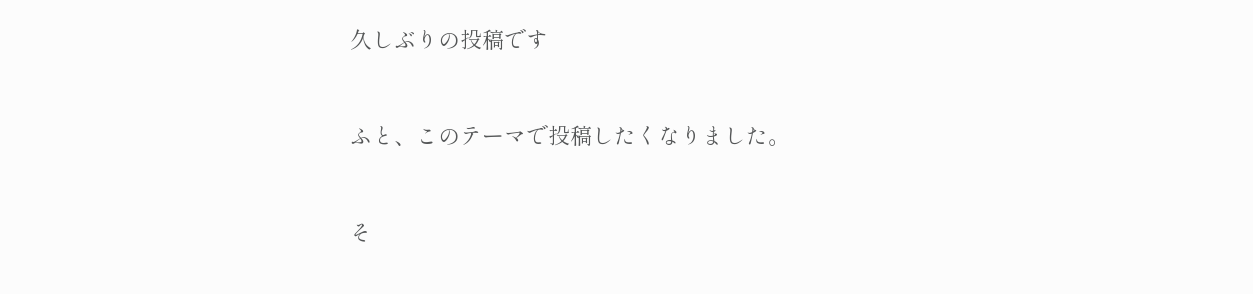久しぶりの投稿です



ふと、このテーマで投稿したくなりました。



そ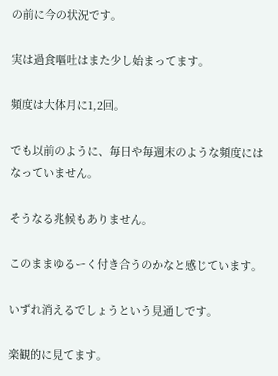の前に今の状況です。

実は過食嘔吐はまた少し始まってます。

頻度は大体月に1,2回。

でも以前のように、毎日や毎週末のような頻度にはなっていません。

そうなる兆候もありません。

このままゆるーく付き合うのかなと感じています。

いずれ消えるでしょうという見通しです。

楽観的に見てます。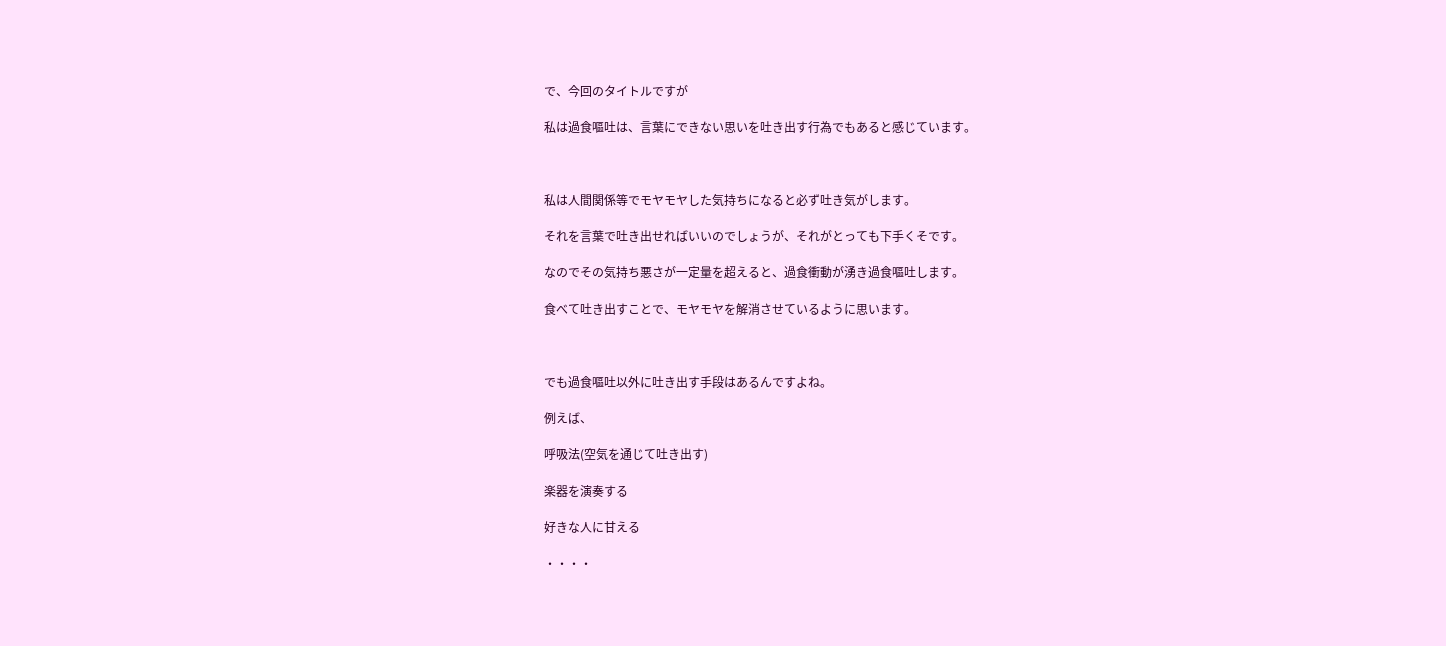で、今回のタイトルですが

私は過食嘔吐は、言葉にできない思いを吐き出す行為でもあると感じています。



私は人間関係等でモヤモヤした気持ちになると必ず吐き気がします。

それを言葉で吐き出せればいいのでしょうが、それがとっても下手くそです。

なのでその気持ち悪さが一定量を超えると、過食衝動が湧き過食嘔吐します。

食べて吐き出すことで、モヤモヤを解消させているように思います。



でも過食嘔吐以外に吐き出す手段はあるんですよね。

例えば、

呼吸法(空気を通じて吐き出す)

楽器を演奏する

好きな人に甘える

・・・・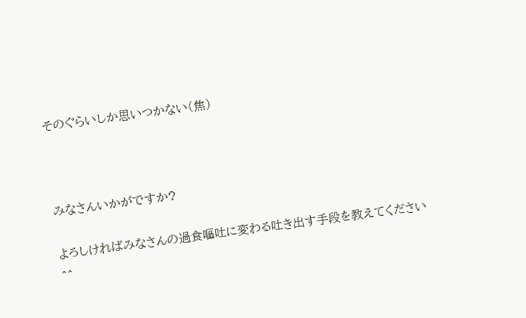そのぐらいしか思いつかない(焦)



みなさんいかがですか?

よろしければみなさんの過食嘔吐に変わる吐き出す手段を教えてください^^